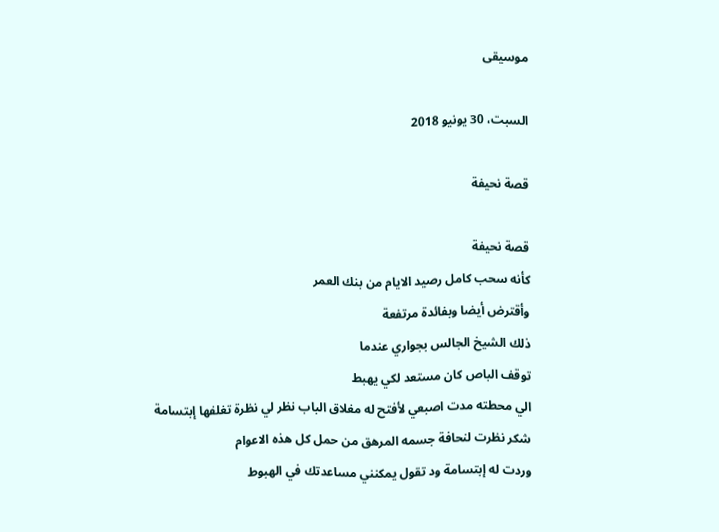موسيقى

السبت، 30 يونيو 2018

قصة نحيفة

قصة نحيفة
كأنه سحب كامل رصيد الايام من بنك العمر
وأقترض أيضا وبفائدة مرتفعة
ذلك الشيخ الجالس بجواري عندما
توقف الباص كان مستعد لكي يهبط
الي محطته مدت اصبعي لأفتح له مغلاق الباب نظر لي نظرة تغلفها إبتسامة شكر نظرت لنحافة جسمه المرهق من حمل كل هذه الاعوام
وردت له إبتسامة ود تقول يمكنني مساعدتك في الهبوط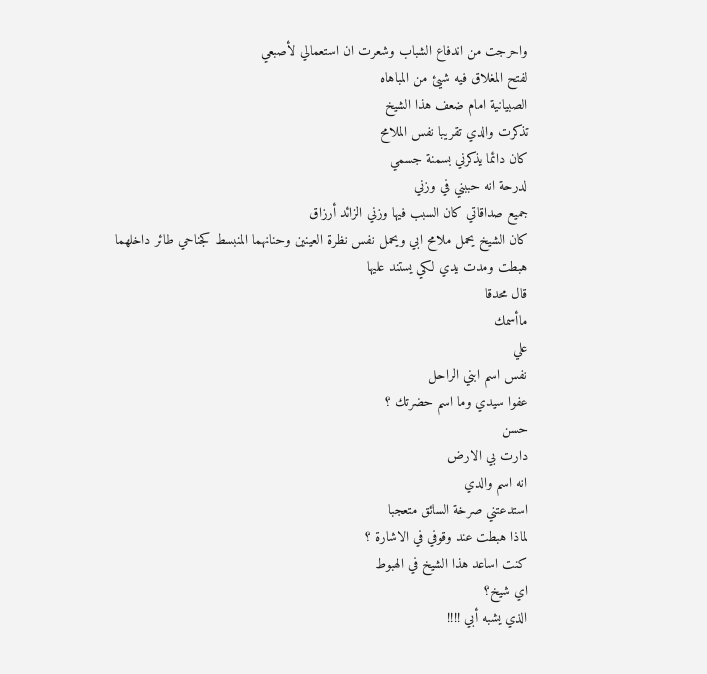واحرجت من اندفاع الشباب وشعرت ان استعمالي لأصبعي
لفتح المغلاق فيه شيئ من المباهاه
الصبيانية امام ضعف هذا الشيخ
تذكرت والدي تقريبا نفس الملامح
كان دائما يذكرني بسمنة جسمي
لدرحة انه حببني في وزني
جميع صداقاتي كان السبب فيها وزني الزائد أرزاق
كان الشيخ يحمل ملامح ابي ويحمل نفس نظرة العينين وحنانهما المنبسط كجناحي طائر داخلهما
هبطت ومدت يدي لكي يستند عليها
قال محدقا
ماأسمك
علي
نفس اسم ابني الراحل
عفوا سيدي وما اسم حضرتك ؟
حسن
دارت بي الارض
انه اسم والدي
استدعتني صرخة السائق متعجبا
لماذا هبطت عند وقوفي في الاشارة ؟
كنت اساعد هذا الشيخ في الهبوط
اي شيخ؟
الذي يشبه أبي !!!!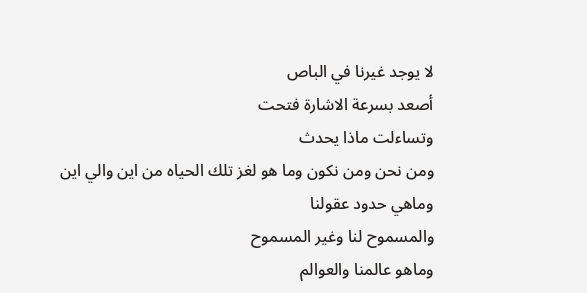لا يوجد غيرنا في الباص
أصعد بسرعة الاشارة فتحت
وتساءلت ماذا يحدث
ومن نحن ومن نكون وما هو لغز تلك الحياه من اين والي اين
وماهي حدود عقولنا
والمسموح لنا وغير المسموح
وماهو عالمنا والعوالم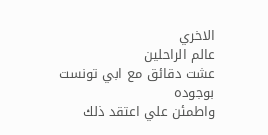الاخري
عالم الراحلين
عشت دقائق مع ابي تونست بوجوده
واطمئن علي اعتقد ذلك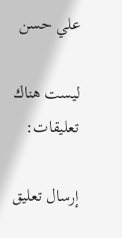علي حسن

ليست هناك تعليقات:

إرسال تعليق